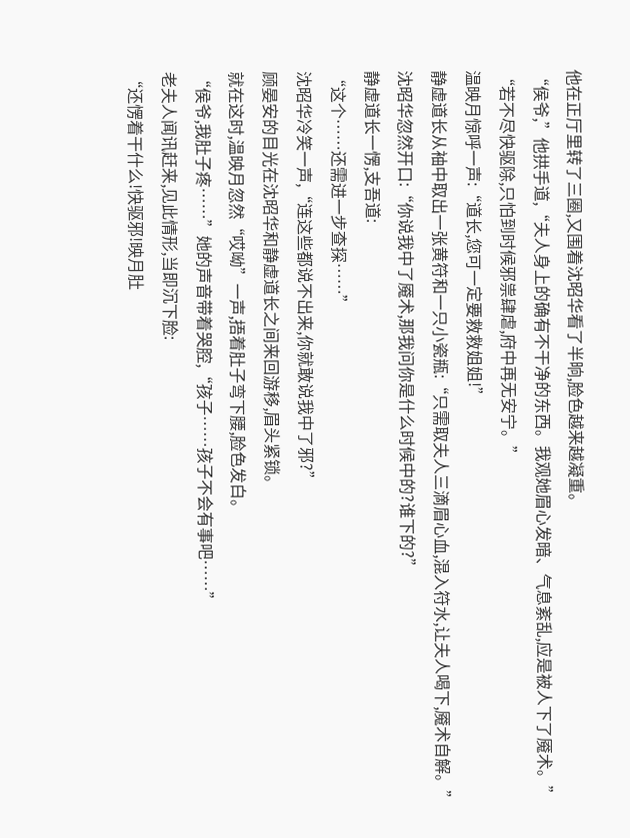他在正厅里转了三圈,又围着沈昭华看了半晌,脸色越来越凝重。
“侯爷,”他拱手道,“夫人身上的确有不干净的东西。我观她眉心发暗、气息紊乱,应是被人下了魇术。”
“若不尽快驱除,只怕到时候邪祟肆虐,府中再无安宁。”
温映月惊呼一声:“道长,您可一定要救救姐姐!”
静虚道长从袖中取出一张黄符和一只小瓷瓶:“只需取夫人三滴眉心血,混入符水,让夫人喝下,魇术自解。”
沈昭华忽然开口:“你说我中了魇术,那我问你是什么时候中的?谁下的?”
静虚道长一愣,支吾道:
“这个……还需进一步查探……”
沈昭华冷笑一声,“连这些都说不出来,你就敢说我中了邪?”
顾晏安的目光在沈昭华和静虚道长之间来回游移,眉头紧锁。
就在这时,温映月忽然“哎呦”一声,捂着肚子弯下腰,脸色发白。
“侯爷,我肚子疼……”她的声音带着哭腔,“孩子……孩子不会有事吧……”
老夫人闻讯赶来,见此情形,当即沉下脸:
“还愣着干什么!快驱邪!映月肚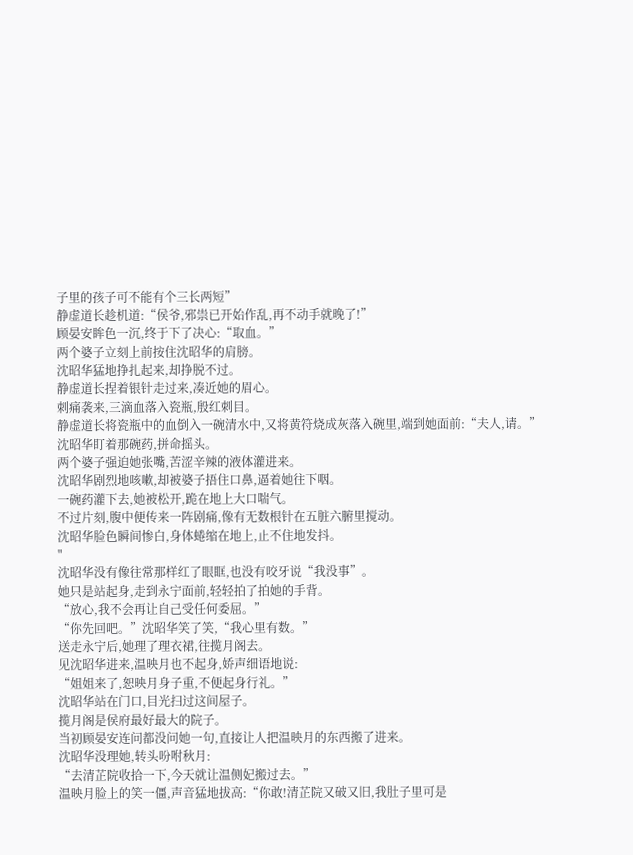子里的孩子可不能有个三长两短”
静虚道长趁机道:“侯爷,邪祟已开始作乱,再不动手就晚了!”
顾晏安眸色一沉,终于下了决心:“取血。”
两个婆子立刻上前按住沈昭华的肩膀。
沈昭华猛地挣扎起来,却挣脱不过。
静虚道长捏着银针走过来,凑近她的眉心。
刺痛袭来,三滴血落入瓷瓶,殷红刺目。
静虚道长将瓷瓶中的血倒入一碗清水中,又将黄符烧成灰落入碗里,端到她面前:“夫人,请。”
沈昭华盯着那碗药,拼命摇头。
两个婆子强迫她张嘴,苦涩辛辣的液体灌进来。
沈昭华剧烈地咳嗽,却被婆子捂住口鼻,逼着她往下咽。
一碗药灌下去,她被松开,跪在地上大口喘气。
不过片刻,腹中便传来一阵剧痛,像有无数根针在五脏六腑里搅动。
沈昭华脸色瞬间惨白,身体蜷缩在地上,止不住地发抖。
"
沈昭华没有像往常那样红了眼眶,也没有咬牙说“我没事”。
她只是站起身,走到永宁面前,轻轻拍了拍她的手背。
“放心,我不会再让自己受任何委屈。”
“你先回吧。”沈昭华笑了笑,“我心里有数。”
送走永宁后,她理了理衣裙,往揽月阁去。
见沈昭华进来,温映月也不起身,娇声细语地说:
“姐姐来了,恕映月身子重,不便起身行礼。”
沈昭华站在门口,目光扫过这间屋子。
揽月阁是侯府最好最大的院子。
当初顾晏安连问都没问她一句,直接让人把温映月的东西搬了进来。
沈昭华没理她,转头吩咐秋月:
“去清芷院收拾一下,今天就让温侧妃搬过去。”
温映月脸上的笑一僵,声音猛地拔高:“你敢!清芷院又破又旧,我肚子里可是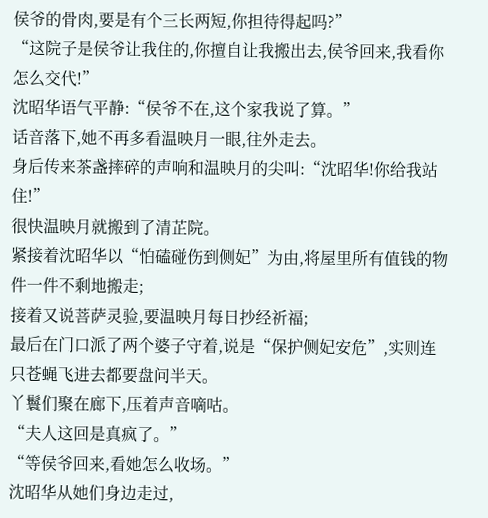侯爷的骨肉,要是有个三长两短,你担待得起吗?”
“这院子是侯爷让我住的,你擅自让我搬出去,侯爷回来,我看你怎么交代!”
沈昭华语气平静:“侯爷不在,这个家我说了算。”
话音落下,她不再多看温映月一眼,往外走去。
身后传来茶盏摔碎的声响和温映月的尖叫:“沈昭华!你给我站住!”
很快温映月就搬到了清芷院。
紧接着沈昭华以“怕磕碰伤到侧妃”为由,将屋里所有值钱的物件一件不剩地搬走;
接着又说菩萨灵验,要温映月每日抄经祈福;
最后在门口派了两个婆子守着,说是“保护侧妃安危”,实则连只苍蝇飞进去都要盘问半天。
丫鬟们聚在廊下,压着声音嘀咕。
“夫人这回是真疯了。”
“等侯爷回来,看她怎么收场。”
沈昭华从她们身边走过,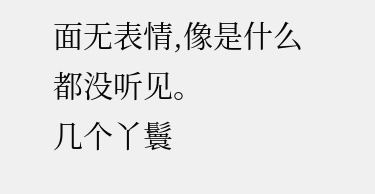面无表情,像是什么都没听见。
几个丫鬟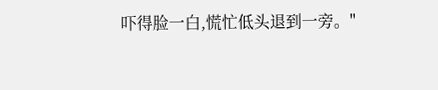吓得脸一白,慌忙低头退到一旁。"